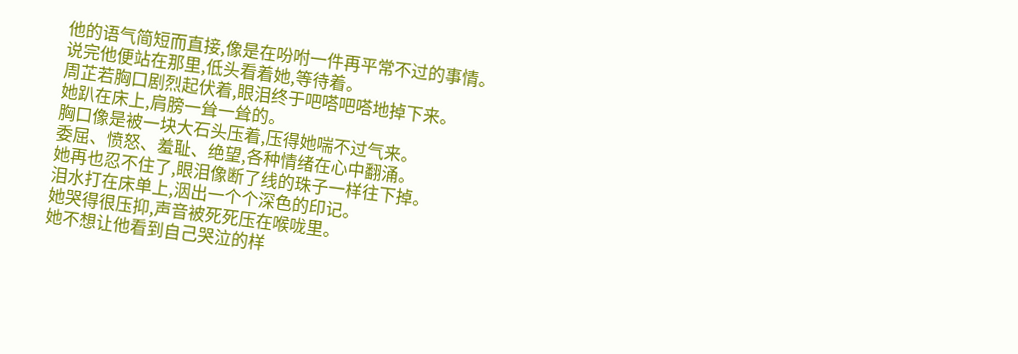他的语气简短而直接,像是在吩咐一件再平常不过的事情。
说完他便站在那里,低头看着她,等待着。
周芷若胸口剧烈起伏着,眼泪终于吧嗒吧嗒地掉下来。
她趴在床上,肩膀一耸一耸的。
胸口像是被一块大石头压着,压得她喘不过气来。
委屈、愤怒、羞耻、绝望,各种情绪在心中翻涌。
她再也忍不住了,眼泪像断了线的珠子一样往下掉。
泪水打在床单上,洇出一个个深色的印记。
她哭得很压抑,声音被死死压在喉咙里。
她不想让他看到自己哭泣的样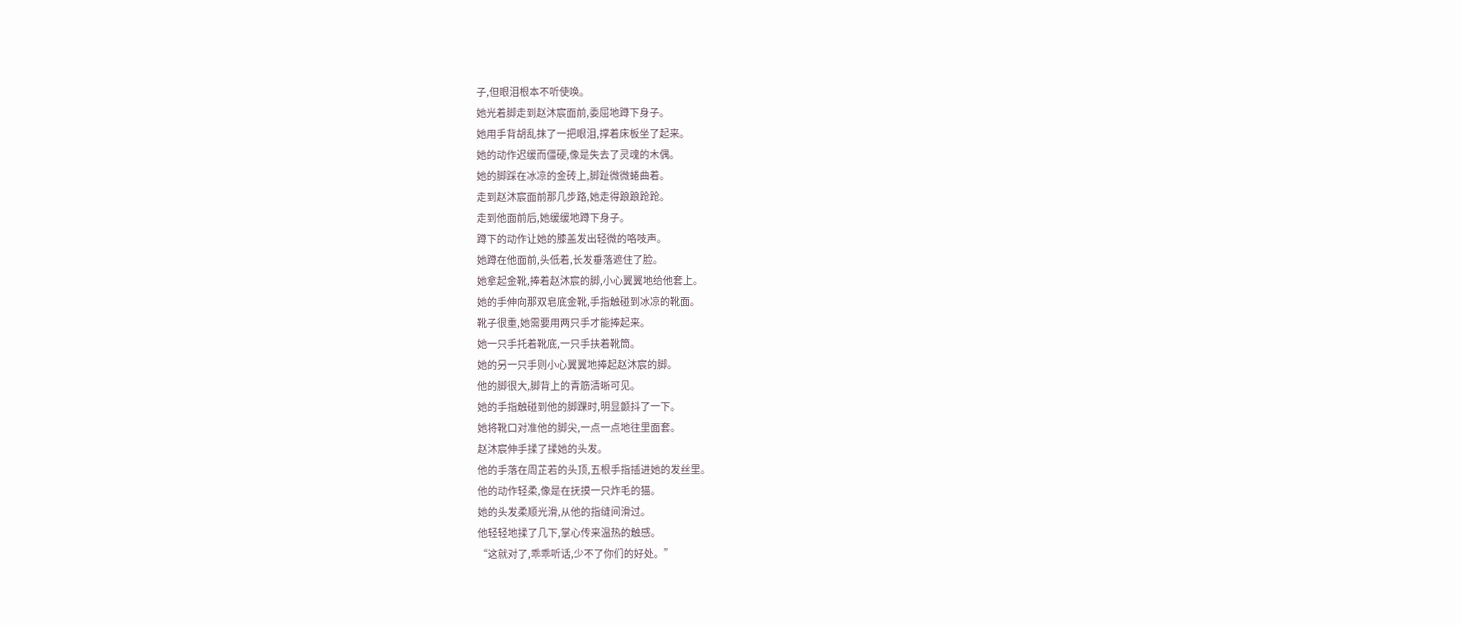子,但眼泪根本不听使唤。
她光着脚走到赵沐宸面前,委屈地蹲下身子。
她用手背胡乱抹了一把眼泪,撑着床板坐了起来。
她的动作迟缓而僵硬,像是失去了灵魂的木偶。
她的脚踩在冰凉的金砖上,脚趾微微蜷曲着。
走到赵沐宸面前那几步路,她走得踉踉跄跄。
走到他面前后,她缓缓地蹲下身子。
蹲下的动作让她的膝盖发出轻微的咯吱声。
她蹲在他面前,头低着,长发垂落遮住了脸。
她拿起金靴,捧着赵沐宸的脚,小心翼翼地给他套上。
她的手伸向那双皂底金靴,手指触碰到冰凉的靴面。
靴子很重,她需要用两只手才能捧起来。
她一只手托着靴底,一只手扶着靴筒。
她的另一只手则小心翼翼地捧起赵沐宸的脚。
他的脚很大,脚背上的青筋清晰可见。
她的手指触碰到他的脚踝时,明显颤抖了一下。
她将靴口对准他的脚尖,一点一点地往里面套。
赵沐宸伸手揉了揉她的头发。
他的手落在周芷若的头顶,五根手指插进她的发丝里。
他的动作轻柔,像是在抚摸一只炸毛的猫。
她的头发柔顺光滑,从他的指缝间滑过。
他轻轻地揉了几下,掌心传来温热的触感。
“这就对了,乖乖听话,少不了你们的好处。”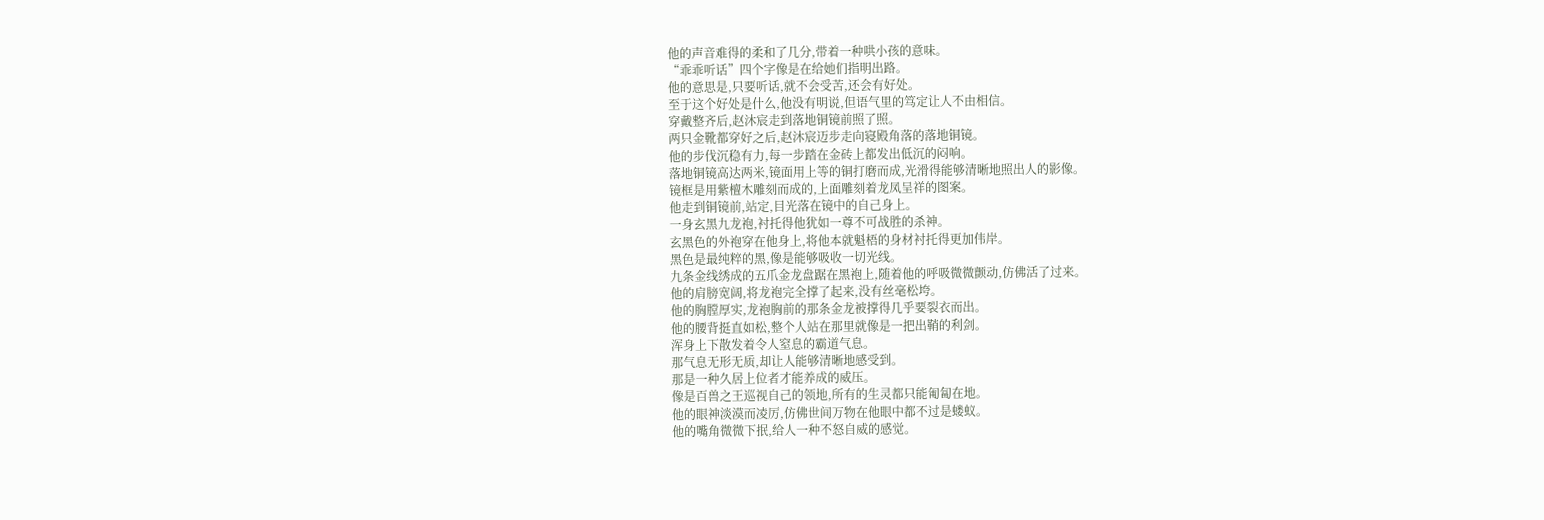他的声音难得的柔和了几分,带着一种哄小孩的意味。
“乖乖听话”四个字像是在给她们指明出路。
他的意思是,只要听话,就不会受苦,还会有好处。
至于这个好处是什么,他没有明说,但语气里的笃定让人不由相信。
穿戴整齐后,赵沐宸走到落地铜镜前照了照。
两只金靴都穿好之后,赵沐宸迈步走向寝殿角落的落地铜镜。
他的步伐沉稳有力,每一步踏在金砖上都发出低沉的闷响。
落地铜镜高达两米,镜面用上等的铜打磨而成,光滑得能够清晰地照出人的影像。
镜框是用紫檀木雕刻而成的,上面雕刻着龙凤呈祥的图案。
他走到铜镜前,站定,目光落在镜中的自己身上。
一身玄黑九龙袍,衬托得他犹如一尊不可战胜的杀神。
玄黑色的外袍穿在他身上,将他本就魁梧的身材衬托得更加伟岸。
黑色是最纯粹的黑,像是能够吸收一切光线。
九条金线绣成的五爪金龙盘踞在黑袍上,随着他的呼吸微微颤动,仿佛活了过来。
他的肩膀宽阔,将龙袍完全撑了起来,没有丝毫松垮。
他的胸膛厚实,龙袍胸前的那条金龙被撑得几乎要裂衣而出。
他的腰背挺直如松,整个人站在那里就像是一把出鞘的利剑。
浑身上下散发着令人窒息的霸道气息。
那气息无形无质,却让人能够清晰地感受到。
那是一种久居上位者才能养成的威压。
像是百兽之王巡视自己的领地,所有的生灵都只能匍匐在地。
他的眼神淡漠而凌厉,仿佛世间万物在他眼中都不过是蝼蚁。
他的嘴角微微下抿,给人一种不怒自威的感觉。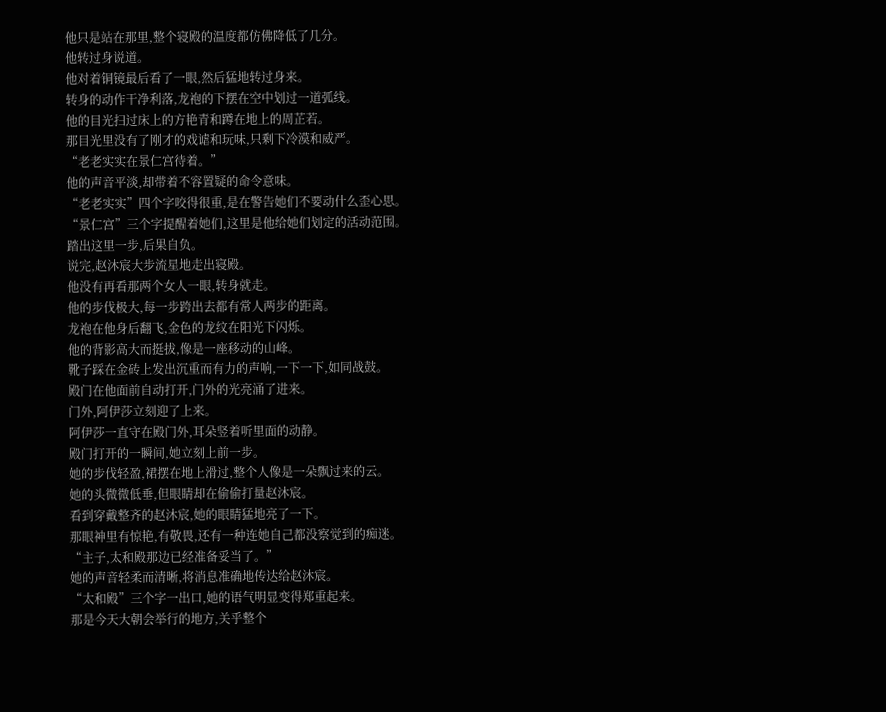他只是站在那里,整个寝殿的温度都仿佛降低了几分。
他转过身说道。
他对着铜镜最后看了一眼,然后猛地转过身来。
转身的动作干净利落,龙袍的下摆在空中划过一道弧线。
他的目光扫过床上的方艳青和蹲在地上的周芷若。
那目光里没有了刚才的戏谑和玩味,只剩下冷漠和威严。
“老老实实在景仁宫待着。”
他的声音平淡,却带着不容置疑的命令意味。
“老老实实”四个字咬得很重,是在警告她们不要动什么歪心思。
“景仁宫”三个字提醒着她们,这里是他给她们划定的活动范围。
踏出这里一步,后果自负。
说完,赵沐宸大步流星地走出寝殿。
他没有再看那两个女人一眼,转身就走。
他的步伐极大,每一步跨出去都有常人两步的距离。
龙袍在他身后翻飞,金色的龙纹在阳光下闪烁。
他的背影高大而挺拔,像是一座移动的山峰。
靴子踩在金砖上发出沉重而有力的声响,一下一下,如同战鼓。
殿门在他面前自动打开,门外的光亮涌了进来。
门外,阿伊莎立刻迎了上来。
阿伊莎一直守在殿门外,耳朵竖着听里面的动静。
殿门打开的一瞬间,她立刻上前一步。
她的步伐轻盈,裙摆在地上滑过,整个人像是一朵飘过来的云。
她的头微微低垂,但眼睛却在偷偷打量赵沐宸。
看到穿戴整齐的赵沐宸,她的眼睛猛地亮了一下。
那眼神里有惊艳,有敬畏,还有一种连她自己都没察觉到的痴迷。
“主子,太和殿那边已经准备妥当了。”
她的声音轻柔而清晰,将消息准确地传达给赵沐宸。
“太和殿”三个字一出口,她的语气明显变得郑重起来。
那是今天大朝会举行的地方,关乎整个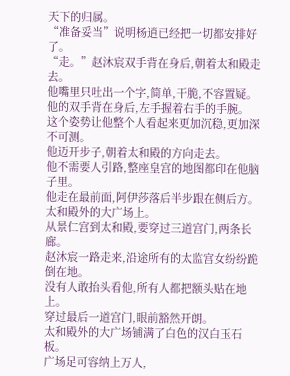天下的归属。
“准备妥当”说明杨逍已经把一切都安排好了。
“走。”赵沐宸双手背在身后,朝着太和殿走去。
他嘴里只吐出一个字,简单,干脆,不容置疑。
他的双手背在身后,左手握着右手的手腕。
这个姿势让他整个人看起来更加沉稳,更加深不可测。
他迈开步子,朝着太和殿的方向走去。
他不需要人引路,整座皇宫的地图都印在他脑子里。
他走在最前面,阿伊莎落后半步跟在侧后方。
太和殿外的大广场上。
从景仁宫到太和殿,要穿过三道宫门,两条长廊。
赵沐宸一路走来,沿途所有的太监宫女纷纷跪倒在地。
没有人敢抬头看他,所有人都把额头贴在地上。
穿过最后一道宫门,眼前豁然开朗。
太和殿外的大广场铺满了白色的汉白玉石板。
广场足可容纳上万人,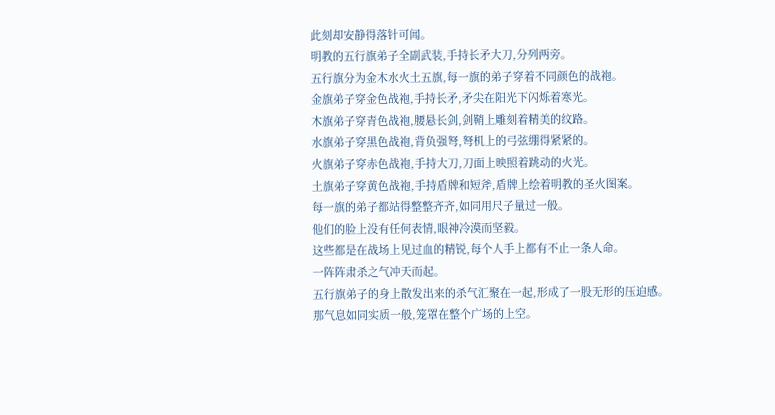此刻却安静得落针可闻。
明教的五行旗弟子全副武装,手持长矛大刀,分列两旁。
五行旗分为金木水火土五旗,每一旗的弟子穿着不同颜色的战袍。
金旗弟子穿金色战袍,手持长矛,矛尖在阳光下闪烁着寒光。
木旗弟子穿青色战袍,腰悬长剑,剑鞘上雕刻着精美的纹路。
水旗弟子穿黑色战袍,背负强弩,弩机上的弓弦绷得紧紧的。
火旗弟子穿赤色战袍,手持大刀,刀面上映照着跳动的火光。
土旗弟子穿黄色战袍,手持盾牌和短斧,盾牌上绘着明教的圣火图案。
每一旗的弟子都站得整整齐齐,如同用尺子量过一般。
他们的脸上没有任何表情,眼神冷漠而坚毅。
这些都是在战场上见过血的精锐,每个人手上都有不止一条人命。
一阵阵肃杀之气冲天而起。
五行旗弟子的身上散发出来的杀气汇聚在一起,形成了一股无形的压迫感。
那气息如同实质一般,笼罩在整个广场的上空。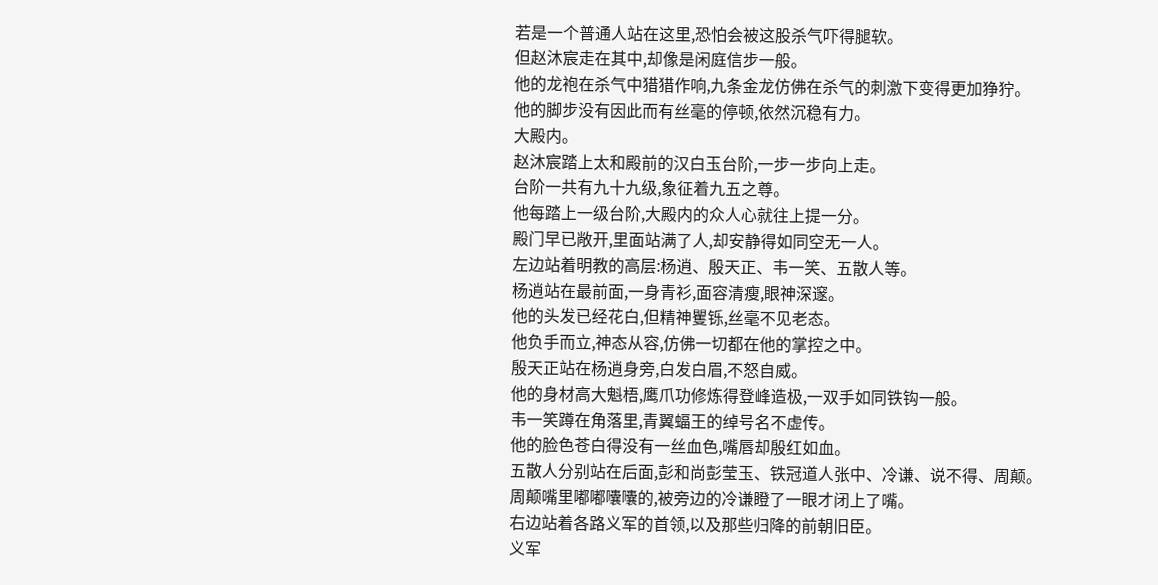若是一个普通人站在这里,恐怕会被这股杀气吓得腿软。
但赵沐宸走在其中,却像是闲庭信步一般。
他的龙袍在杀气中猎猎作响,九条金龙仿佛在杀气的刺激下变得更加狰狞。
他的脚步没有因此而有丝毫的停顿,依然沉稳有力。
大殿内。
赵沐宸踏上太和殿前的汉白玉台阶,一步一步向上走。
台阶一共有九十九级,象征着九五之尊。
他每踏上一级台阶,大殿内的众人心就往上提一分。
殿门早已敞开,里面站满了人,却安静得如同空无一人。
左边站着明教的高层:杨逍、殷天正、韦一笑、五散人等。
杨逍站在最前面,一身青衫,面容清瘦,眼神深邃。
他的头发已经花白,但精神矍铄,丝毫不见老态。
他负手而立,神态从容,仿佛一切都在他的掌控之中。
殷天正站在杨逍身旁,白发白眉,不怒自威。
他的身材高大魁梧,鹰爪功修炼得登峰造极,一双手如同铁钩一般。
韦一笑蹲在角落里,青翼蝠王的绰号名不虚传。
他的脸色苍白得没有一丝血色,嘴唇却殷红如血。
五散人分别站在后面,彭和尚彭莹玉、铁冠道人张中、冷谦、说不得、周颠。
周颠嘴里嘟嘟囔囔的,被旁边的冷谦瞪了一眼才闭上了嘴。
右边站着各路义军的首领,以及那些归降的前朝旧臣。
义军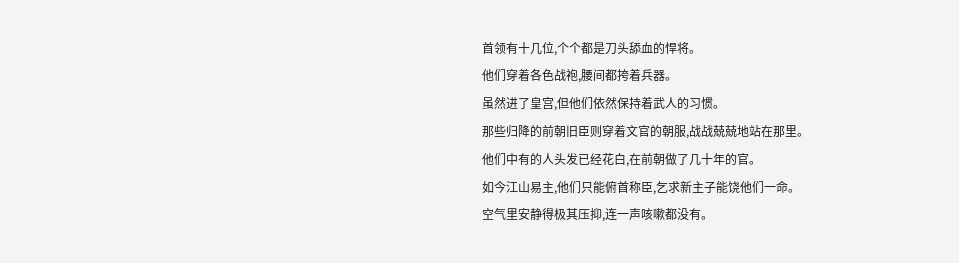首领有十几位,个个都是刀头舔血的悍将。
他们穿着各色战袍,腰间都挎着兵器。
虽然进了皇宫,但他们依然保持着武人的习惯。
那些归降的前朝旧臣则穿着文官的朝服,战战兢兢地站在那里。
他们中有的人头发已经花白,在前朝做了几十年的官。
如今江山易主,他们只能俯首称臣,乞求新主子能饶他们一命。
空气里安静得极其压抑,连一声咳嗽都没有。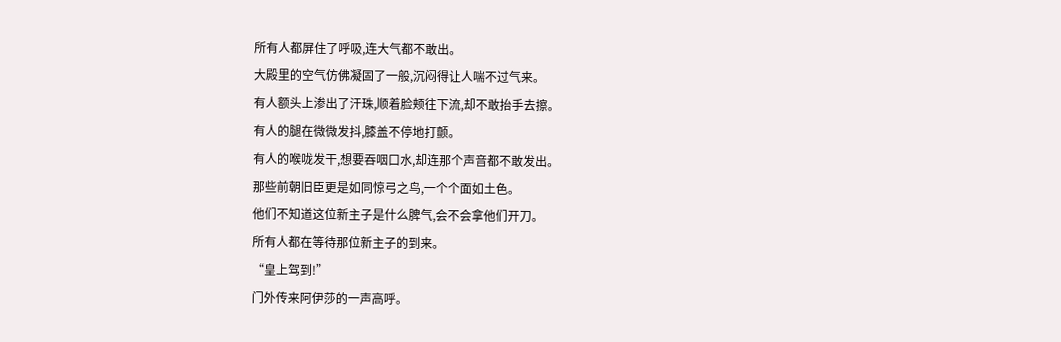所有人都屏住了呼吸,连大气都不敢出。
大殿里的空气仿佛凝固了一般,沉闷得让人喘不过气来。
有人额头上渗出了汗珠,顺着脸颊往下流,却不敢抬手去擦。
有人的腿在微微发抖,膝盖不停地打颤。
有人的喉咙发干,想要吞咽口水,却连那个声音都不敢发出。
那些前朝旧臣更是如同惊弓之鸟,一个个面如土色。
他们不知道这位新主子是什么脾气,会不会拿他们开刀。
所有人都在等待那位新主子的到来。
“皇上驾到!”
门外传来阿伊莎的一声高呼。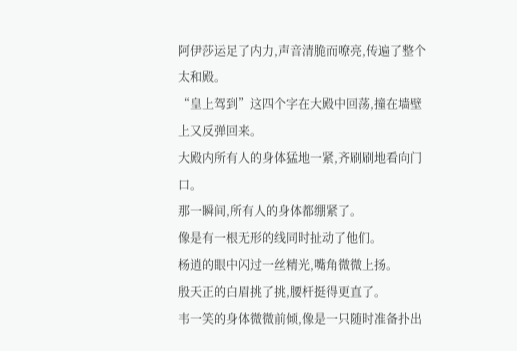阿伊莎运足了内力,声音清脆而嘹亮,传遍了整个太和殿。
“皇上驾到”这四个字在大殿中回荡,撞在墙壁上又反弹回来。
大殿内所有人的身体猛地一紧,齐刷刷地看向门口。
那一瞬间,所有人的身体都绷紧了。
像是有一根无形的线同时扯动了他们。
杨逍的眼中闪过一丝精光,嘴角微微上扬。
殷天正的白眉挑了挑,腰杆挺得更直了。
韦一笑的身体微微前倾,像是一只随时准备扑出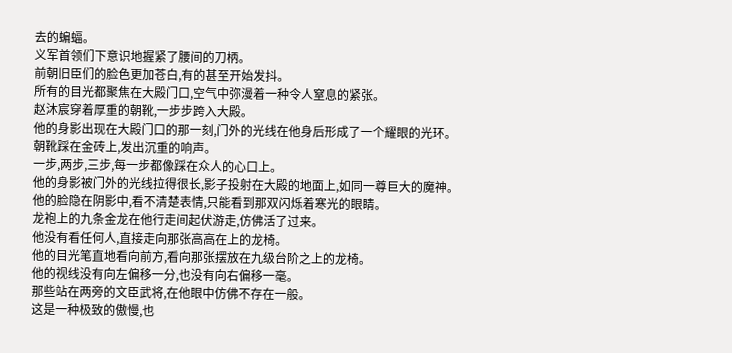去的蝙蝠。
义军首领们下意识地握紧了腰间的刀柄。
前朝旧臣们的脸色更加苍白,有的甚至开始发抖。
所有的目光都聚焦在大殿门口,空气中弥漫着一种令人窒息的紧张。
赵沐宸穿着厚重的朝靴,一步步跨入大殿。
他的身影出现在大殿门口的那一刻,门外的光线在他身后形成了一个耀眼的光环。
朝靴踩在金砖上,发出沉重的响声。
一步,两步,三步,每一步都像踩在众人的心口上。
他的身影被门外的光线拉得很长,影子投射在大殿的地面上,如同一尊巨大的魔神。
他的脸隐在阴影中,看不清楚表情,只能看到那双闪烁着寒光的眼睛。
龙袍上的九条金龙在他行走间起伏游走,仿佛活了过来。
他没有看任何人,直接走向那张高高在上的龙椅。
他的目光笔直地看向前方,看向那张摆放在九级台阶之上的龙椅。
他的视线没有向左偏移一分,也没有向右偏移一毫。
那些站在两旁的文臣武将,在他眼中仿佛不存在一般。
这是一种极致的傲慢,也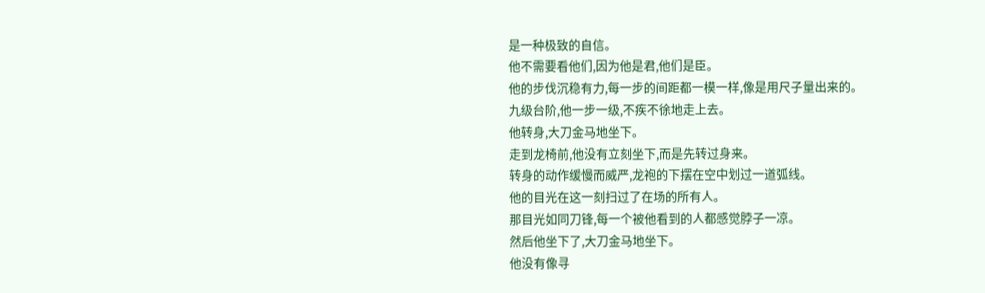是一种极致的自信。
他不需要看他们,因为他是君,他们是臣。
他的步伐沉稳有力,每一步的间距都一模一样,像是用尺子量出来的。
九级台阶,他一步一级,不疾不徐地走上去。
他转身,大刀金马地坐下。
走到龙椅前,他没有立刻坐下,而是先转过身来。
转身的动作缓慢而威严,龙袍的下摆在空中划过一道弧线。
他的目光在这一刻扫过了在场的所有人。
那目光如同刀锋,每一个被他看到的人都感觉脖子一凉。
然后他坐下了,大刀金马地坐下。
他没有像寻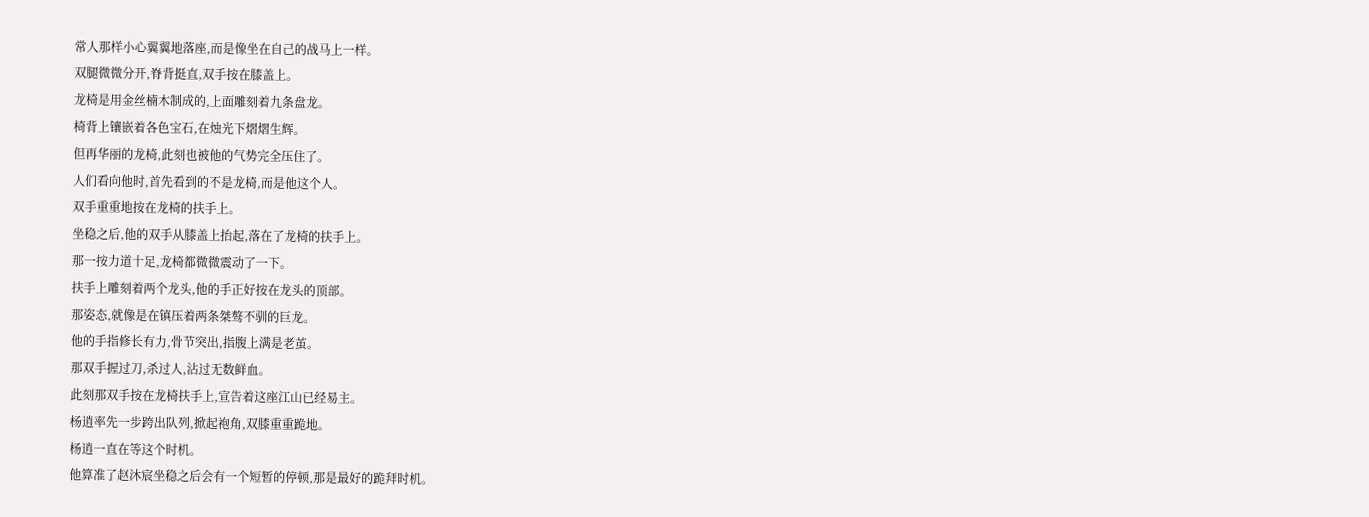常人那样小心翼翼地落座,而是像坐在自己的战马上一样。
双腿微微分开,脊背挺直,双手按在膝盖上。
龙椅是用金丝楠木制成的,上面雕刻着九条盘龙。
椅背上镶嵌着各色宝石,在烛光下熠熠生辉。
但再华丽的龙椅,此刻也被他的气势完全压住了。
人们看向他时,首先看到的不是龙椅,而是他这个人。
双手重重地按在龙椅的扶手上。
坐稳之后,他的双手从膝盖上抬起,落在了龙椅的扶手上。
那一按力道十足,龙椅都微微震动了一下。
扶手上雕刻着两个龙头,他的手正好按在龙头的顶部。
那姿态,就像是在镇压着两条桀骜不驯的巨龙。
他的手指修长有力,骨节突出,指腹上满是老茧。
那双手握过刀,杀过人,沾过无数鲜血。
此刻那双手按在龙椅扶手上,宣告着这座江山已经易主。
杨逍率先一步跨出队列,掀起袍角,双膝重重跪地。
杨逍一直在等这个时机。
他算准了赵沐宸坐稳之后会有一个短暂的停顿,那是最好的跪拜时机。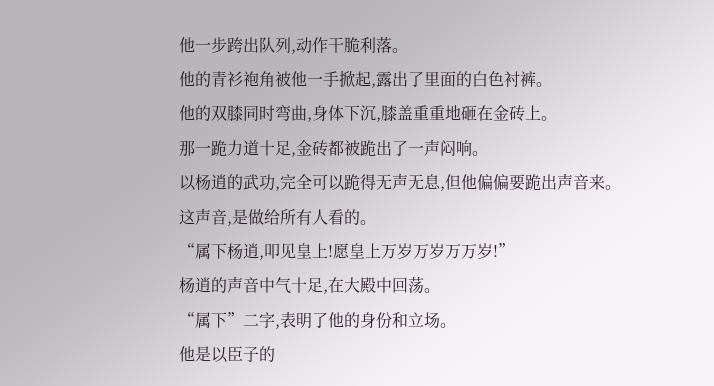他一步跨出队列,动作干脆利落。
他的青衫袍角被他一手掀起,露出了里面的白色衬裤。
他的双膝同时弯曲,身体下沉,膝盖重重地砸在金砖上。
那一跪力道十足,金砖都被跪出了一声闷响。
以杨逍的武功,完全可以跪得无声无息,但他偏偏要跪出声音来。
这声音,是做给所有人看的。
“属下杨逍,叩见皇上!愿皇上万岁万岁万万岁!”
杨逍的声音中气十足,在大殿中回荡。
“属下”二字,表明了他的身份和立场。
他是以臣子的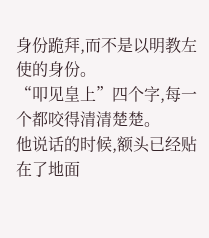身份跪拜,而不是以明教左使的身份。
“叩见皇上”四个字,每一个都咬得清清楚楚。
他说话的时候,额头已经贴在了地面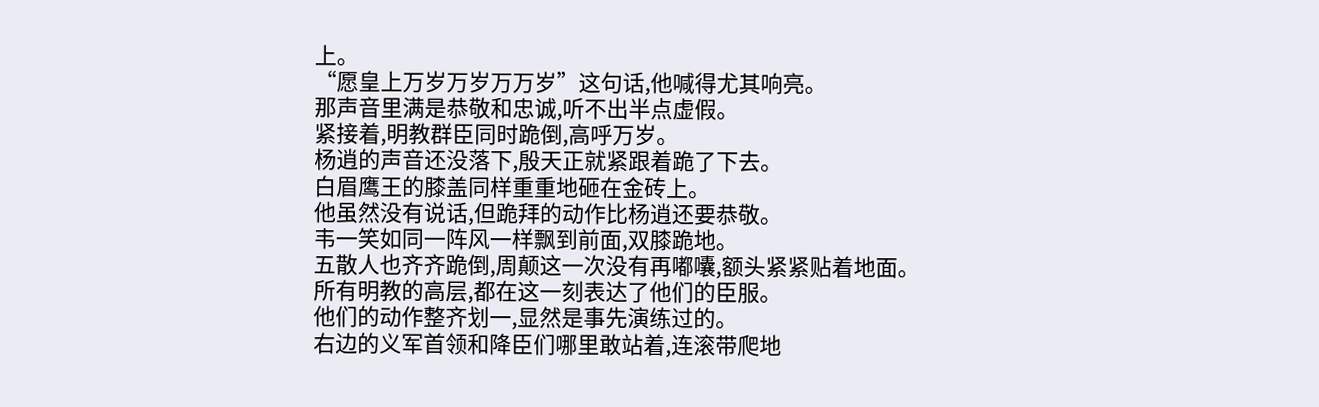上。
“愿皇上万岁万岁万万岁”这句话,他喊得尤其响亮。
那声音里满是恭敬和忠诚,听不出半点虚假。
紧接着,明教群臣同时跪倒,高呼万岁。
杨逍的声音还没落下,殷天正就紧跟着跪了下去。
白眉鹰王的膝盖同样重重地砸在金砖上。
他虽然没有说话,但跪拜的动作比杨逍还要恭敬。
韦一笑如同一阵风一样飘到前面,双膝跪地。
五散人也齐齐跪倒,周颠这一次没有再嘟囔,额头紧紧贴着地面。
所有明教的高层,都在这一刻表达了他们的臣服。
他们的动作整齐划一,显然是事先演练过的。
右边的义军首领和降臣们哪里敢站着,连滚带爬地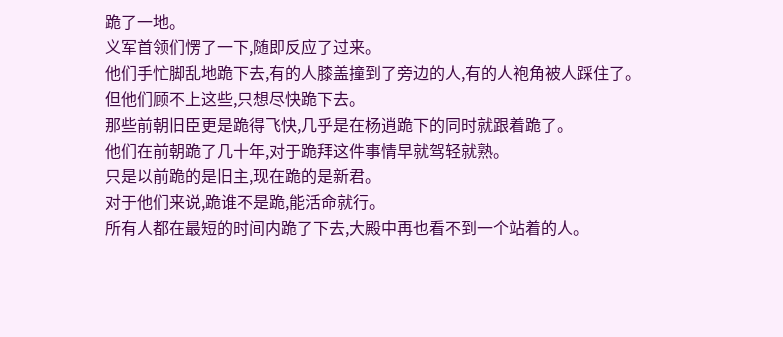跪了一地。
义军首领们愣了一下,随即反应了过来。
他们手忙脚乱地跪下去,有的人膝盖撞到了旁边的人,有的人袍角被人踩住了。
但他们顾不上这些,只想尽快跪下去。
那些前朝旧臣更是跪得飞快,几乎是在杨逍跪下的同时就跟着跪了。
他们在前朝跪了几十年,对于跪拜这件事情早就驾轻就熟。
只是以前跪的是旧主,现在跪的是新君。
对于他们来说,跪谁不是跪,能活命就行。
所有人都在最短的时间内跪了下去,大殿中再也看不到一个站着的人。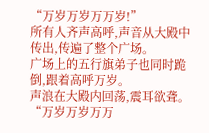“万岁万岁万万岁!”
所有人齐声高呼,声音从大殿中传出,传遍了整个广场。
广场上的五行旗弟子也同时跪倒,跟着高呼万岁。
声浪在大殿内回荡,震耳欲聋。
“万岁万岁万万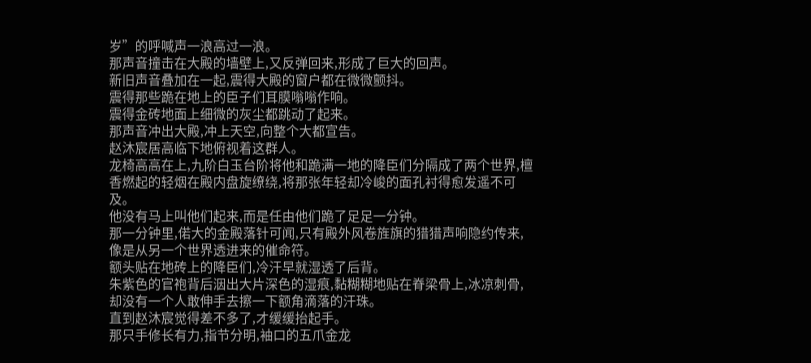岁”的呼喊声一浪高过一浪。
那声音撞击在大殿的墙壁上,又反弹回来,形成了巨大的回声。
新旧声音叠加在一起,震得大殿的窗户都在微微颤抖。
震得那些跪在地上的臣子们耳膜嗡嗡作响。
震得金砖地面上细微的灰尘都跳动了起来。
那声音冲出大殿,冲上天空,向整个大都宣告。
赵沐宸居高临下地俯视着这群人。
龙椅高高在上,九阶白玉台阶将他和跪满一地的降臣们分隔成了两个世界,檀香燃起的轻烟在殿内盘旋缭绕,将那张年轻却冷峻的面孔衬得愈发遥不可及。
他没有马上叫他们起来,而是任由他们跪了足足一分钟。
那一分钟里,偌大的金殿落针可闻,只有殿外风卷旌旗的猎猎声响隐约传来,像是从另一个世界透进来的催命符。
额头贴在地砖上的降臣们,冷汗早就湿透了后背。
朱紫色的官袍背后洇出大片深色的湿痕,黏糊糊地贴在脊梁骨上,冰凉刺骨,却没有一个人敢伸手去擦一下额角滴落的汗珠。
直到赵沐宸觉得差不多了,才缓缓抬起手。
那只手修长有力,指节分明,袖口的五爪金龙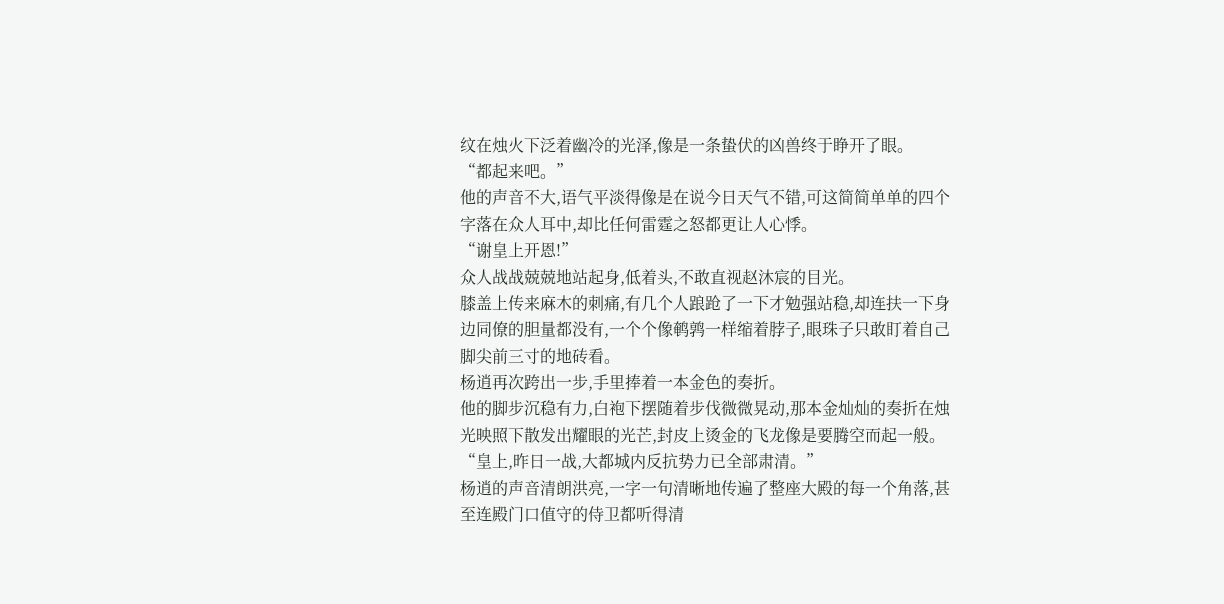纹在烛火下泛着幽冷的光泽,像是一条蛰伏的凶兽终于睁开了眼。
“都起来吧。”
他的声音不大,语气平淡得像是在说今日天气不错,可这简简单单的四个字落在众人耳中,却比任何雷霆之怒都更让人心悸。
“谢皇上开恩!”
众人战战兢兢地站起身,低着头,不敢直视赵沐宸的目光。
膝盖上传来麻木的刺痛,有几个人踉跄了一下才勉强站稳,却连扶一下身边同僚的胆量都没有,一个个像鹌鹑一样缩着脖子,眼珠子只敢盯着自己脚尖前三寸的地砖看。
杨逍再次跨出一步,手里捧着一本金色的奏折。
他的脚步沉稳有力,白袍下摆随着步伐微微晃动,那本金灿灿的奏折在烛光映照下散发出耀眼的光芒,封皮上烫金的飞龙像是要腾空而起一般。
“皇上,昨日一战,大都城内反抗势力已全部肃清。”
杨逍的声音清朗洪亮,一字一句清晰地传遍了整座大殿的每一个角落,甚至连殿门口值守的侍卫都听得清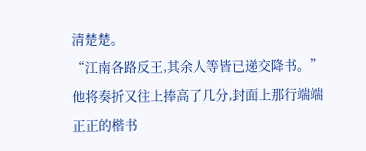清楚楚。
“江南各路反王,其余人等皆已递交降书。”
他将奏折又往上捧高了几分,封面上那行端端正正的楷书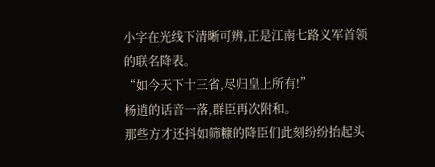小字在光线下清晰可辨,正是江南七路义军首领的联名降表。
“如今天下十三省,尽归皇上所有!”
杨逍的话音一落,群臣再次附和。
那些方才还抖如筛糠的降臣们此刻纷纷抬起头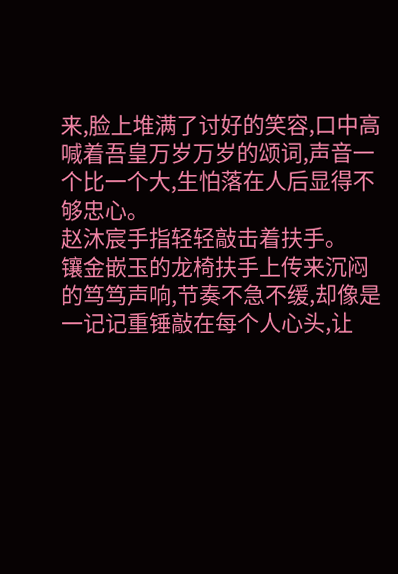来,脸上堆满了讨好的笑容,口中高喊着吾皇万岁万岁的颂词,声音一个比一个大,生怕落在人后显得不够忠心。
赵沐宸手指轻轻敲击着扶手。
镶金嵌玉的龙椅扶手上传来沉闷的笃笃声响,节奏不急不缓,却像是一记记重锤敲在每个人心头,让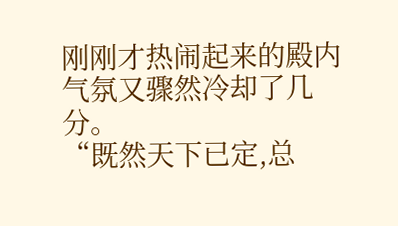刚刚才热闹起来的殿内气氛又骤然冷却了几分。
“既然天下已定,总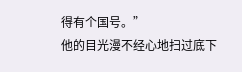得有个国号。”
他的目光漫不经心地扫过底下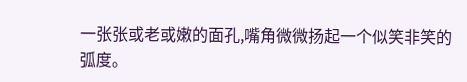一张张或老或嫩的面孔,嘴角微微扬起一个似笑非笑的弧度。